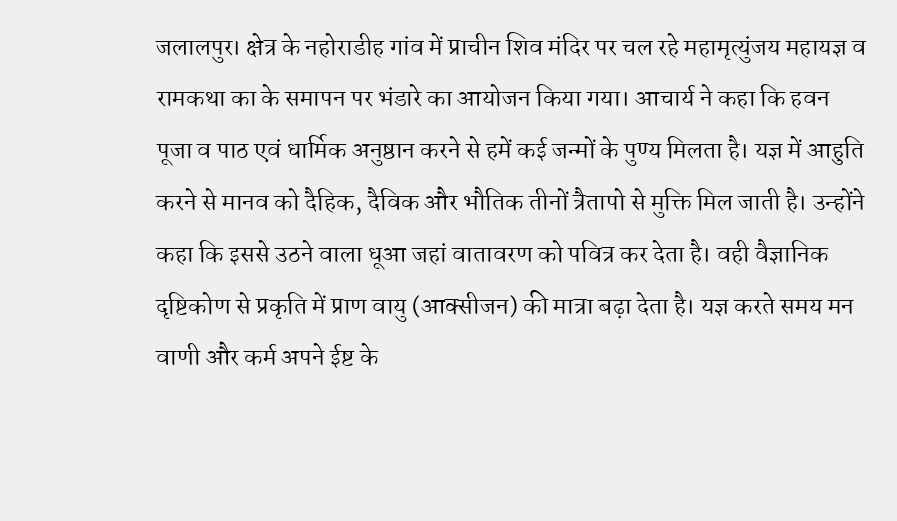जलालपुर। क्षेत्र के नहोराडीह गांव में प्राचीन शिव मंदिर पर चल रहे महामृत्युंजय महायज्ञ व रामकथा का के समापन पर भंडारे का आयोजन किया गया। आचार्य ने कहा कि हवन पूजा व पाठ एवं धार्मिक अनुष्ठान करने से हमें कई जन्मों के पुण्य मिलता है। यज्ञ में आहुति करने से मानव को दैहिक, दैविक और भौतिक तीनों त्रैतापो से मुक्ति मिल जाती है। उन्होंने कहा कि इससे उठने वाला धूआ जहां वातावरण को पवित्र कर देता है। वही वैज्ञानिक दृष्टिकोण से प्रकृति में प्राण वायु (आक्सीजन) की मात्रा बढ़ा देता है। यज्ञ करते समय मन वाणी और कर्म अपने ईष्ट के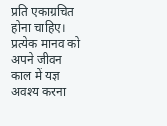प्रति एकाग्रचित होना चाहिए। प्रत्येक मानव को अपने जीवन काल में यज्ञ अवश्य करना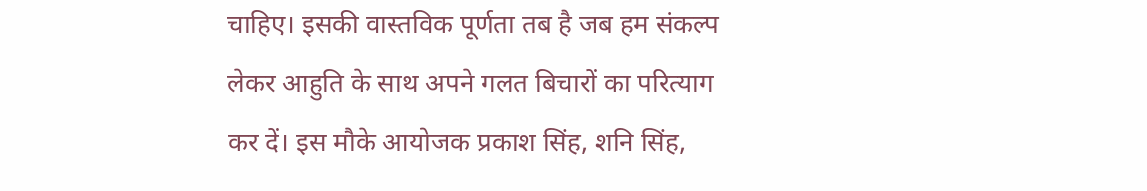चाहिए। इसकी वास्तविक पूर्णता तब है जब हम संकल्प लेकर आहुति के साथ अपने गलत बिचारों का परित्याग कर दें। इस मौके आयोजक प्रकाश सिंह, शनि सिंह,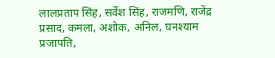लालप्रताप सिंह, सर्वेश सिंह, राजमणि, राजेंद्र प्रसाद, कमला, अशोक, अनिल, घनश्याम प्रजापति,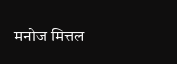मनोज मित्तल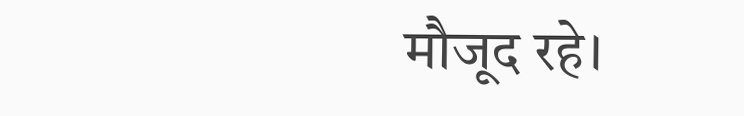मौजूद रहे।